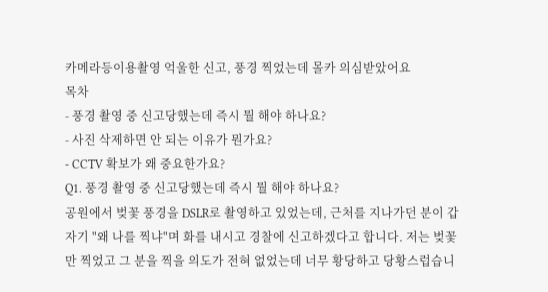카메라등이용촬영 억울한 신고, 풍경 찍었는데 몰카 의심받았어요
목차
- 풍경 촬영 중 신고당했는데 즉시 뭘 해야 하나요?
- 사진 삭제하면 안 되는 이유가 뭔가요?
- CCTV 확보가 왜 중요한가요?
Q1. 풍경 촬영 중 신고당했는데 즉시 뭘 해야 하나요?
공원에서 벚꽃 풍경을 DSLR로 촬영하고 있었는데, 근처를 지나가던 분이 갑자기 "왜 나를 찍냐"며 화를 내시고 경찰에 신고하겠다고 합니다. 저는 벚꽃만 찍었고 그 분을 찍을 의도가 전혀 없었는데 너무 황당하고 당황스럽습니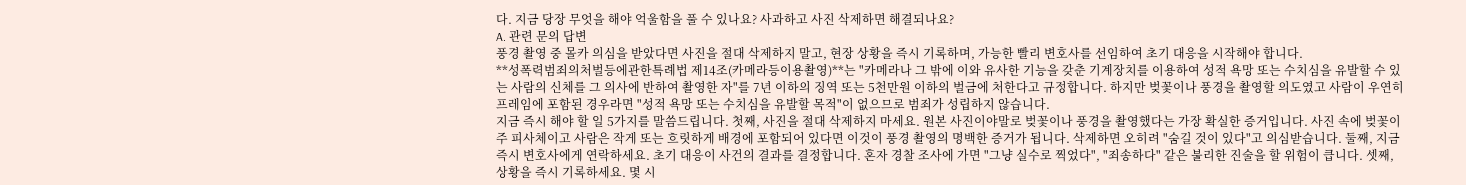다. 지금 당장 무엇을 해야 억울함을 풀 수 있나요? 사과하고 사진 삭제하면 해결되나요?
A. 관련 문의 답변
풍경 촬영 중 몰카 의심을 받았다면 사진을 절대 삭제하지 말고, 현장 상황을 즉시 기록하며, 가능한 빨리 변호사를 선임하여 초기 대응을 시작해야 합니다.
**성폭력범죄의처벌등에관한특례법 제14조(카메라등이용촬영)**는 "카메라나 그 밖에 이와 유사한 기능을 갖춘 기계장치를 이용하여 성적 욕망 또는 수치심을 유발할 수 있는 사람의 신체를 그 의사에 반하여 촬영한 자"를 7년 이하의 징역 또는 5천만원 이하의 벌금에 처한다고 규정합니다. 하지만 벚꽃이나 풍경을 촬영할 의도였고 사람이 우연히 프레임에 포함된 경우라면 "성적 욕망 또는 수치심을 유발할 목적"이 없으므로 범죄가 성립하지 않습니다.
지금 즉시 해야 할 일 5가지를 말씀드립니다. 첫째, 사진을 절대 삭제하지 마세요. 원본 사진이야말로 벚꽃이나 풍경을 촬영했다는 가장 확실한 증거입니다. 사진 속에 벚꽃이 주 피사체이고 사람은 작게 또는 흐릿하게 배경에 포함되어 있다면 이것이 풍경 촬영의 명백한 증거가 됩니다. 삭제하면 오히려 "숨길 것이 있다"고 의심받습니다. 둘째, 지금 즉시 변호사에게 연락하세요. 초기 대응이 사건의 결과를 결정합니다. 혼자 경찰 조사에 가면 "그냥 실수로 찍었다", "죄송하다" 같은 불리한 진술을 할 위험이 큽니다. 셋째, 상황을 즉시 기록하세요. 몇 시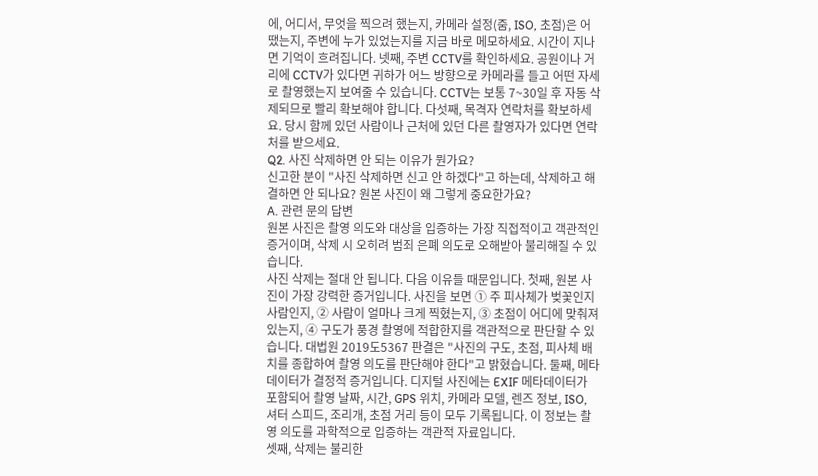에, 어디서, 무엇을 찍으려 했는지, 카메라 설정(줌, ISO, 초점)은 어땠는지, 주변에 누가 있었는지를 지금 바로 메모하세요. 시간이 지나면 기억이 흐려집니다. 넷째, 주변 CCTV를 확인하세요. 공원이나 거리에 CCTV가 있다면 귀하가 어느 방향으로 카메라를 들고 어떤 자세로 촬영했는지 보여줄 수 있습니다. CCTV는 보통 7~30일 후 자동 삭제되므로 빨리 확보해야 합니다. 다섯째, 목격자 연락처를 확보하세요. 당시 함께 있던 사람이나 근처에 있던 다른 촬영자가 있다면 연락처를 받으세요.
Q2. 사진 삭제하면 안 되는 이유가 뭔가요?
신고한 분이 "사진 삭제하면 신고 안 하겠다"고 하는데, 삭제하고 해결하면 안 되나요? 원본 사진이 왜 그렇게 중요한가요?
A. 관련 문의 답변
원본 사진은 촬영 의도와 대상을 입증하는 가장 직접적이고 객관적인 증거이며, 삭제 시 오히려 범죄 은폐 의도로 오해받아 불리해질 수 있습니다.
사진 삭제는 절대 안 됩니다. 다음 이유들 때문입니다. 첫째, 원본 사진이 가장 강력한 증거입니다. 사진을 보면 ① 주 피사체가 벚꽃인지 사람인지, ② 사람이 얼마나 크게 찍혔는지, ③ 초점이 어디에 맞춰져 있는지, ④ 구도가 풍경 촬영에 적합한지를 객관적으로 판단할 수 있습니다. 대법원 2019도5367 판결은 "사진의 구도, 초점, 피사체 배치를 종합하여 촬영 의도를 판단해야 한다"고 밝혔습니다. 둘째, 메타데이터가 결정적 증거입니다. 디지털 사진에는 EXIF 메타데이터가 포함되어 촬영 날짜, 시간, GPS 위치, 카메라 모델, 렌즈 정보, ISO, 셔터 스피드, 조리개, 초점 거리 등이 모두 기록됩니다. 이 정보는 촬영 의도를 과학적으로 입증하는 객관적 자료입니다.
셋째, 삭제는 불리한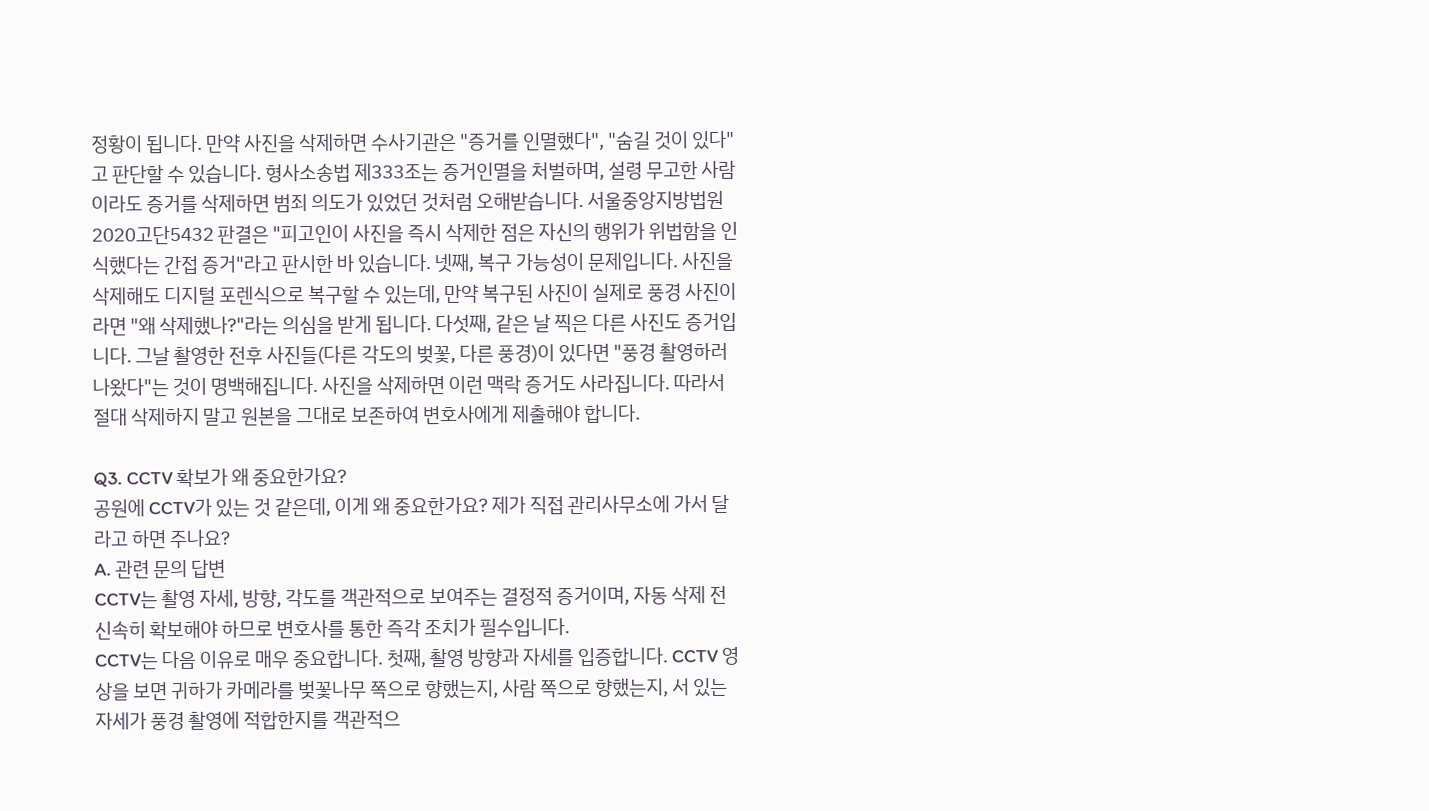정황이 됩니다. 만약 사진을 삭제하면 수사기관은 "증거를 인멸했다", "숨길 것이 있다"고 판단할 수 있습니다. 형사소송법 제333조는 증거인멸을 처벌하며, 설령 무고한 사람이라도 증거를 삭제하면 범죄 의도가 있었던 것처럼 오해받습니다. 서울중앙지방법원 2020고단5432 판결은 "피고인이 사진을 즉시 삭제한 점은 자신의 행위가 위법함을 인식했다는 간접 증거"라고 판시한 바 있습니다. 넷째, 복구 가능성이 문제입니다. 사진을 삭제해도 디지털 포렌식으로 복구할 수 있는데, 만약 복구된 사진이 실제로 풍경 사진이라면 "왜 삭제했나?"라는 의심을 받게 됩니다. 다섯째, 같은 날 찍은 다른 사진도 증거입니다. 그날 촬영한 전후 사진들(다른 각도의 벚꽃, 다른 풍경)이 있다면 "풍경 촬영하러 나왔다"는 것이 명백해집니다. 사진을 삭제하면 이런 맥락 증거도 사라집니다. 따라서 절대 삭제하지 말고 원본을 그대로 보존하여 변호사에게 제출해야 합니다.

Q3. CCTV 확보가 왜 중요한가요?
공원에 CCTV가 있는 것 같은데, 이게 왜 중요한가요? 제가 직접 관리사무소에 가서 달라고 하면 주나요?
A. 관련 문의 답변
CCTV는 촬영 자세, 방향, 각도를 객관적으로 보여주는 결정적 증거이며, 자동 삭제 전 신속히 확보해야 하므로 변호사를 통한 즉각 조치가 필수입니다.
CCTV는 다음 이유로 매우 중요합니다. 첫째, 촬영 방향과 자세를 입증합니다. CCTV 영상을 보면 귀하가 카메라를 벚꽃나무 쪽으로 향했는지, 사람 쪽으로 향했는지, 서 있는 자세가 풍경 촬영에 적합한지를 객관적으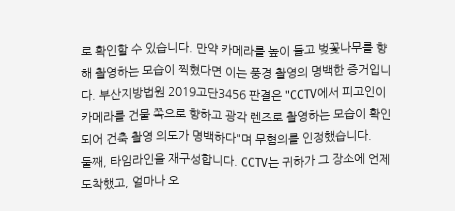로 확인할 수 있습니다. 만약 카메라를 높이 들고 벚꽃나무를 향해 촬영하는 모습이 찍혔다면 이는 풍경 촬영의 명백한 증거입니다. 부산지방법원 2019고단3456 판결은 "CCTV에서 피고인이 카메라를 건물 쪽으로 향하고 광각 렌즈로 촬영하는 모습이 확인되어 건축 촬영 의도가 명백하다"며 무혐의를 인정했습니다.
둘째, 타임라인을 재구성합니다. CCTV는 귀하가 그 장소에 언제 도착했고, 얼마나 오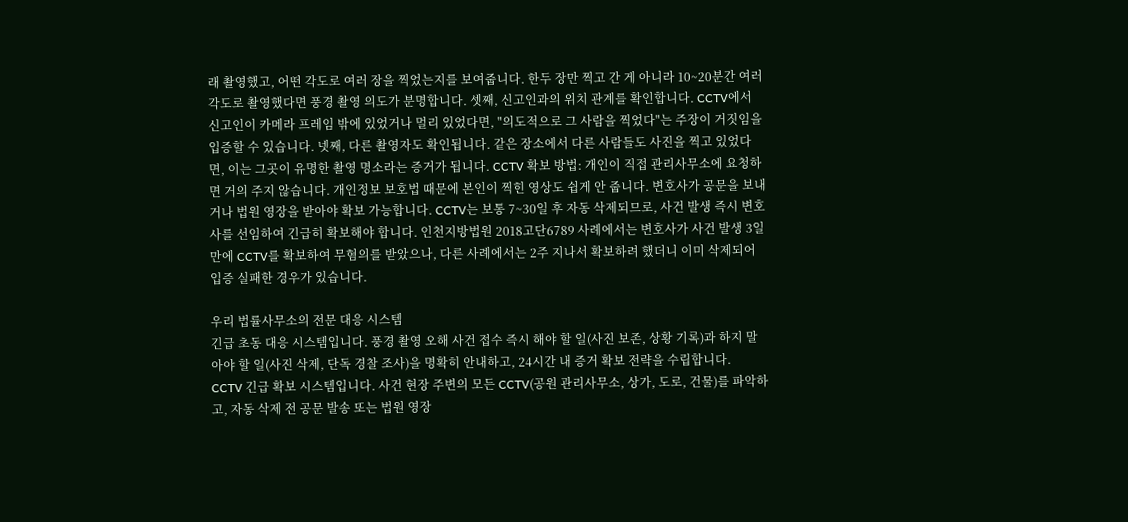래 촬영했고, 어떤 각도로 여러 장을 찍었는지를 보여줍니다. 한두 장만 찍고 간 게 아니라 10~20분간 여러 각도로 촬영했다면 풍경 촬영 의도가 분명합니다. 셋째, 신고인과의 위치 관계를 확인합니다. CCTV에서 신고인이 카메라 프레임 밖에 있었거나 멀리 있었다면, "의도적으로 그 사람을 찍었다"는 주장이 거짓임을 입증할 수 있습니다. 넷째, 다른 촬영자도 확인됩니다. 같은 장소에서 다른 사람들도 사진을 찍고 있었다면, 이는 그곳이 유명한 촬영 명소라는 증거가 됩니다. CCTV 확보 방법: 개인이 직접 관리사무소에 요청하면 거의 주지 않습니다. 개인정보 보호법 때문에 본인이 찍힌 영상도 쉽게 안 줍니다. 변호사가 공문을 보내거나 법원 영장을 받아야 확보 가능합니다. CCTV는 보통 7~30일 후 자동 삭제되므로, 사건 발생 즉시 변호사를 선임하여 긴급히 확보해야 합니다. 인천지방법원 2018고단6789 사례에서는 변호사가 사건 발생 3일 만에 CCTV를 확보하여 무혐의를 받았으나, 다른 사례에서는 2주 지나서 확보하려 했더니 이미 삭제되어 입증 실패한 경우가 있습니다.

우리 법률사무소의 전문 대응 시스템
긴급 초동 대응 시스템입니다. 풍경 촬영 오해 사건 접수 즉시 해야 할 일(사진 보존, 상황 기록)과 하지 말아야 할 일(사진 삭제, 단독 경찰 조사)을 명확히 안내하고, 24시간 내 증거 확보 전략을 수립합니다.
CCTV 긴급 확보 시스템입니다. 사건 현장 주변의 모든 CCTV(공원 관리사무소, 상가, 도로, 건물)를 파악하고, 자동 삭제 전 공문 발송 또는 법원 영장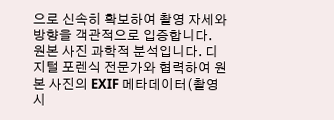으로 신속히 확보하여 촬영 자세와 방향을 객관적으로 입증합니다.
원본 사진 과학적 분석입니다. 디지털 포렌식 전문가와 협력하여 원본 사진의 EXIF 메타데이터(촬영 시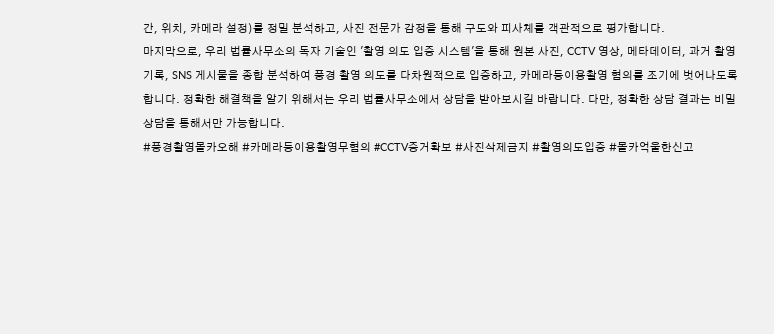간, 위치, 카메라 설정)를 정밀 분석하고, 사진 전문가 감정을 통해 구도와 피사체를 객관적으로 평가합니다.
마지막으로, 우리 법률사무소의 독자 기술인 '촬영 의도 입증 시스템'을 통해 원본 사진, CCTV 영상, 메타데이터, 과거 촬영 기록, SNS 게시물을 종합 분석하여 풍경 촬영 의도를 다차원적으로 입증하고, 카메라등이용촬영 혐의를 조기에 벗어나도록 합니다. 정확한 해결책을 알기 위해서는 우리 법률사무소에서 상담을 받아보시길 바랍니다. 다만, 정확한 상담 결과는 비밀상담을 통해서만 가능합니다.
#풍경촬영몰카오해 #카메라등이용촬영무혐의 #CCTV증거확보 #사진삭제금지 #촬영의도입증 #몰카억울한신고